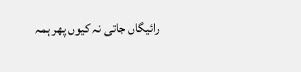رائیگاں جاتی نہ کیوں پھر ہمہ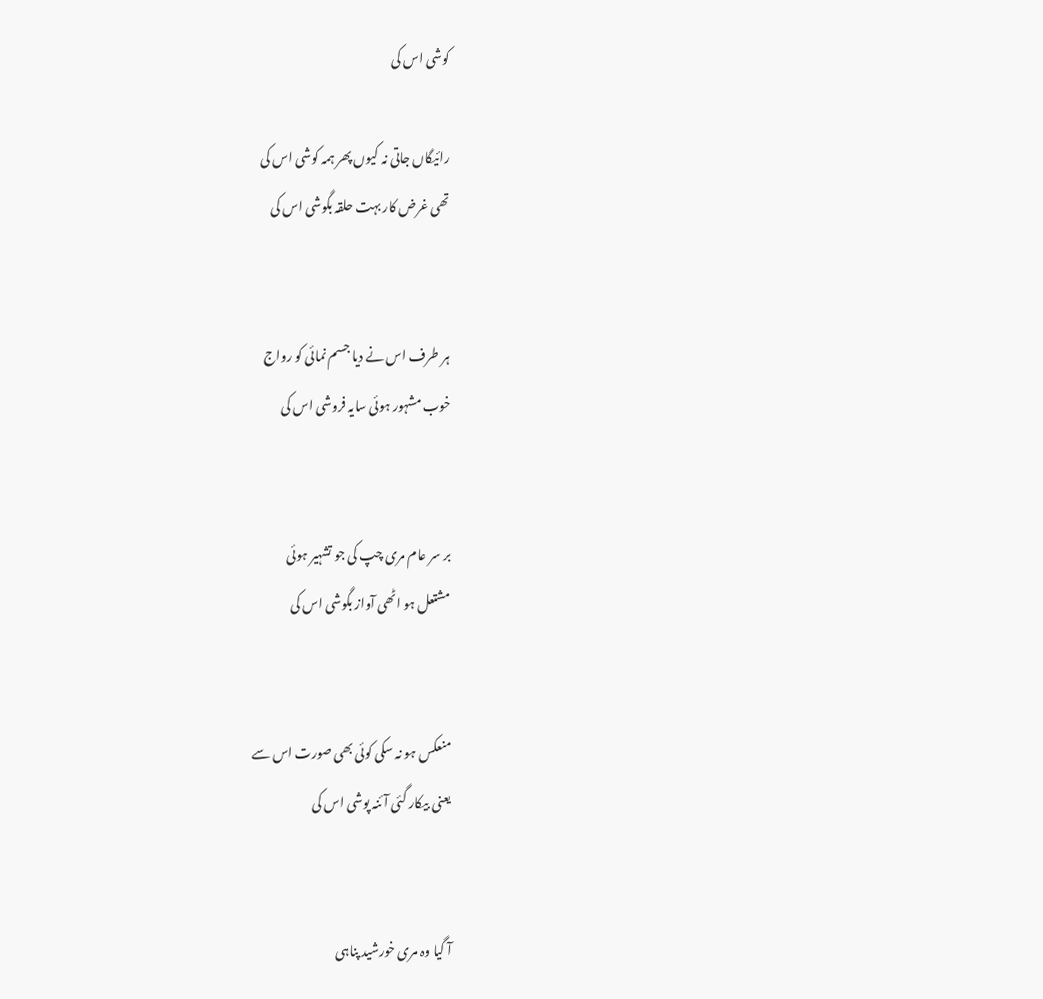کوشی اس کی

رائیگاں جاتی نہ کیوں پھر ہمہ کوشی اس کی
تھی غرض کار بہت حلقہ بگوشی اس کی


ہر طرف اس نے دیا جسم نمائی کو رواج
خوب مشہور ہوئی سایہ فروشی اس کی


بر سر عام مری چپ کی جو تشہیر ہوئی
مشتعل ہو اٹھی آواز بگوشی اس کی


منعکس ہو نہ سکی کوئی بھی صورت اس سے
یعنی بیکار گئی آئنہ پوشی اس کی


آ گیا وہ مری خورشید پناہی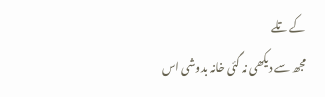کے تلے
مجھ سے دیکھی نہ گئی خانہ بدوشی اس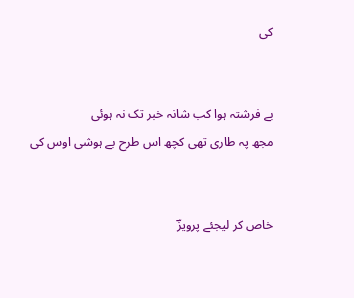کی


بے فرشتہ ہوا کب شانہ خبر تک نہ ہوئی
مجھ پہ طاری تھی کچھ اس طرح بے ہوشی اوس کی


خاص کر لیجئے پرویزؔ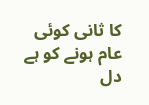کا ثانی کوئی
عام ہونے کو ہے دل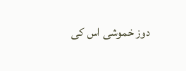دوز خموشی اس کی